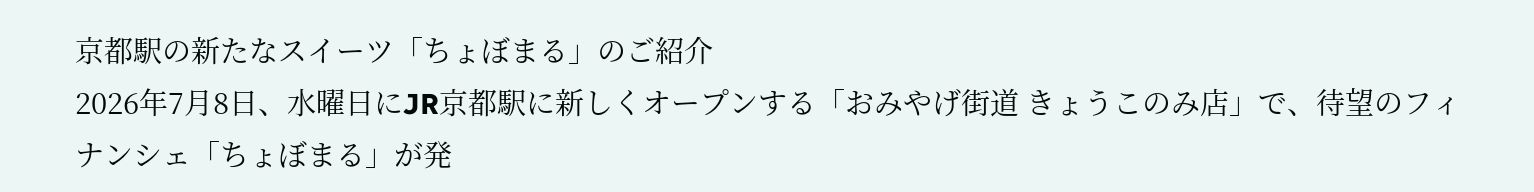京都駅の新たなスイーツ「ちょぼまる」のご紹介
2026年7月8日、水曜日にJR京都駅に新しくオープンする「おみやげ街道 きょうこのみ店」で、待望のフィナンシェ「ちょぼまる」が発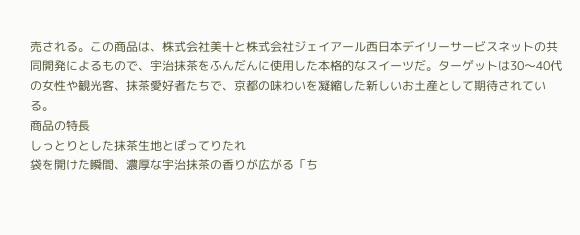売される。この商品は、株式会社美十と株式会社ジェイアール西日本デイリーサービスネットの共同開発によるもので、宇治抹茶をふんだんに使用した本格的なスイーツだ。ターゲットは30〜40代の女性や観光客、抹茶愛好者たちで、京都の味わいを凝縮した新しいお土産として期待されている。
商品の特長
しっとりとした抹茶生地とぽってりたれ
袋を開けた瞬間、濃厚な宇治抹茶の香りが広がる「ち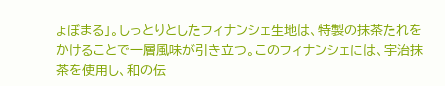ょぼまる」。しっとりとしたフィナンシェ生地は、特製の抹茶たれをかけることで一層風味が引き立つ。このフィナンシェには、宇治抹茶を使用し、和の伝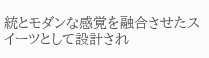統とモダンな感覚を融合させたスイーツとして設計され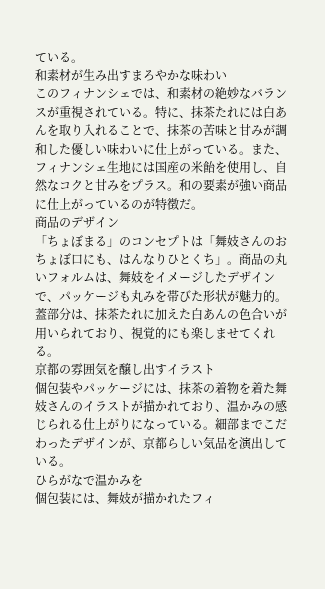ている。
和素材が生み出すまろやかな味わい
このフィナンシェでは、和素材の絶妙なバランスが重視されている。特に、抹茶たれには白あんを取り入れることで、抹茶の苦味と甘みが調和した優しい味わいに仕上がっている。また、フィナンシェ生地には国産の米飴を使用し、自然なコクと甘みをプラス。和の要素が強い商品に仕上がっているのが特徴だ。
商品のデザイン
「ちょぼまる」のコンセプトは「舞妓さんのおちょぼ口にも、はんなりひとくち」。商品の丸いフォルムは、舞妓をイメージしたデザインで、パッケージも丸みを帯びた形状が魅力的。蓋部分は、抹茶たれに加えた白あんの色合いが用いられており、視覚的にも楽しませてくれる。
京都の雰囲気を醸し出すイラスト
個包装やパッケージには、抹茶の着物を着た舞妓さんのイラストが描かれており、温かみの感じられる仕上がりになっている。細部までこだわったデザインが、京都らしい気品を演出している。
ひらがなで温かみを
個包装には、舞妓が描かれたフィ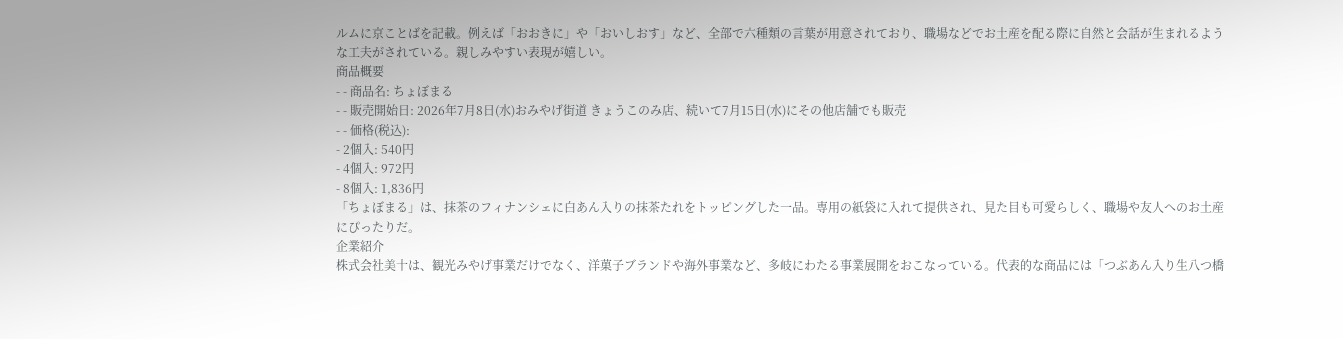ルムに京ことばを記載。例えば「おおきに」や「おいしおす」など、全部で六種類の言葉が用意されており、職場などでお土産を配る際に自然と会話が生まれるような工夫がされている。親しみやすい表現が嬉しい。
商品概要
- - 商品名: ちょぼまる
- - 販売開始日: 2026年7月8日(水)おみやげ街道 きょうこのみ店、続いて7月15日(水)にその他店舗でも販売
- - 価格(税込):
- 2個入: 540円
- 4個入: 972円
- 8個入: 1,836円
「ちょぼまる」は、抹茶のフィナンシェに白あん入りの抹茶たれをトッピングした一品。専用の紙袋に入れて提供され、見た目も可愛らしく、職場や友人へのお土産にぴったりだ。
企業紹介
株式会社美十は、観光みやげ事業だけでなく、洋菓子ブランドや海外事業など、多岐にわたる事業展開をおこなっている。代表的な商品には「つぶあん入り生八つ橋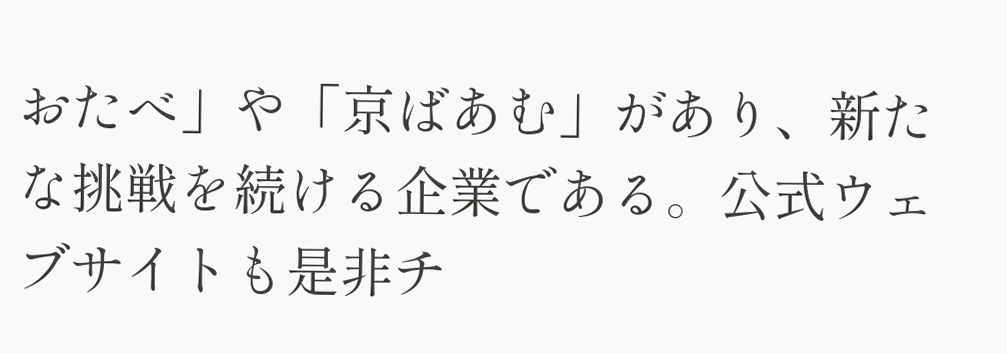おたべ」や「京ばあむ」があり、新たな挑戦を続ける企業である。公式ウェブサイトも是非チ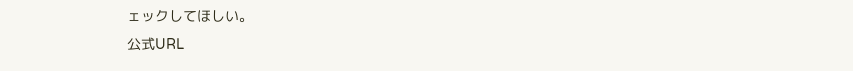ェックしてほしい。
公式URL